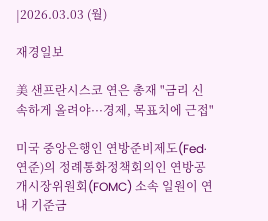|2026.03.03 (월)

재경일보

美 샌프란시스코 연은 총재 "금리 신속하게 올려야···경제, 목표치에 근접"

미국 중앙은행인 연방준비제도(Fed·연준)의 정례통화정책회의인 연방공개시장위원회(FOMC) 소속 일원이 연내 기준금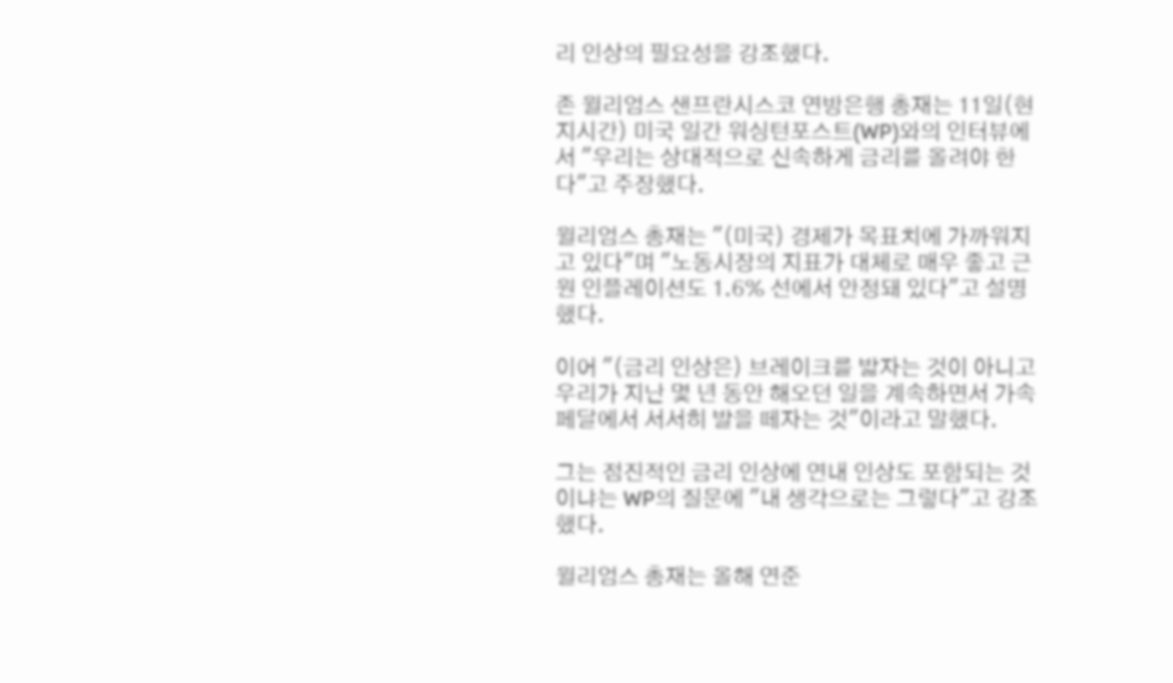리 인상의 필요성을 강조했다.

존 윌리엄스 샌프란시스코 연방은행 총재는 11일(현지시간) 미국 일간 워싱턴포스트(WP)와의 인터뷰에서 "우리는 상대적으로 신속하게 금리를 올려야 한다"고 주장했다.

윌리엄스 총재는 "(미국) 경제가 목표치에 가까워지고 있다"며 "노동시장의 지표가 대체로 매우 좋고 근원 인플레이션도 1.6% 선에서 안정돼 있다"고 설명했다.

이어 "(금리 인상은) 브레이크를 밟자는 것이 아니고 우리가 지난 몇 년 동안 해오던 일을 계속하면서 가속페달에서 서서히 발을 떼자는 것"이라고 말했다.

그는 점진적인 금리 인상에 연내 인상도 포함되는 것이냐는 WP의 질문에 "내 생각으로는 그렇다"고 강조했다.

윌리엄스 총재는 올해 연준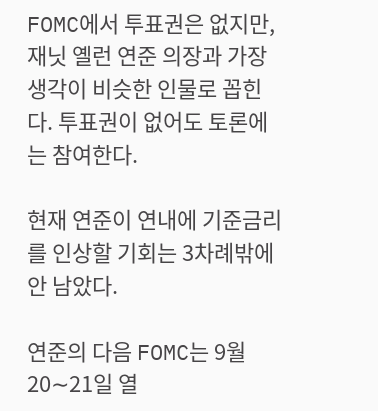FOMC에서 투표권은 없지만, 재닛 옐런 연준 의장과 가장 생각이 비슷한 인물로 꼽힌다. 투표권이 없어도 토론에는 참여한다.

현재 연준이 연내에 기준금리를 인상할 기회는 3차례밖에 안 남았다.

연준의 다음 FOMC는 9월 20∼21일 열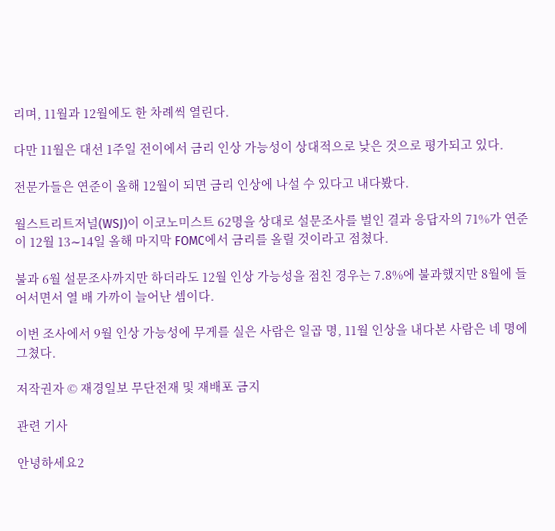리며, 11월과 12월에도 한 차례씩 열린다.

다만 11월은 대선 1주일 전이에서 금리 인상 가능성이 상대적으로 낮은 것으로 평가되고 있다.

전문가들은 연준이 올해 12월이 되면 금리 인상에 나설 수 있다고 내다봤다.

월스트리트저널(WSJ)이 이코노미스트 62명을 상대로 설문조사를 벌인 결과 응답자의 71%가 연준이 12월 13∼14일 올해 마지막 FOMC에서 금리를 올릴 것이라고 점쳤다.

불과 6월 설문조사까지만 하더라도 12월 인상 가능성을 점친 경우는 7.8%에 불과했지만 8월에 들어서면서 열 배 가까이 늘어난 셈이다.

이번 조사에서 9월 인상 가능성에 무게를 실은 사람은 일곱 명, 11월 인상을 내다본 사람은 네 명에 그쳤다.

저작권자 © 재경일보 무단전재 및 재배포 금지

관련 기사

안녕하세요2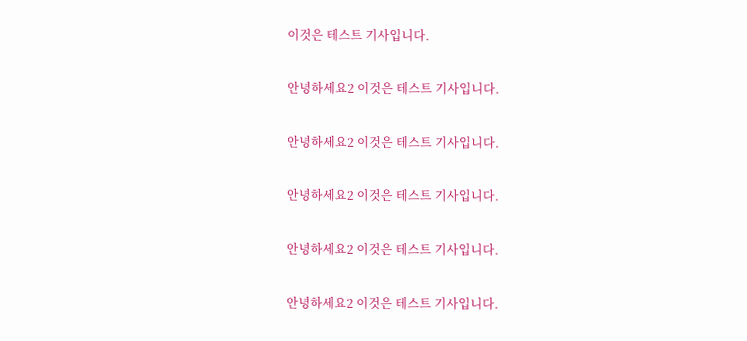이것은 테스트 기사입니다.

안녕하세요2 이것은 테스트 기사입니다.

안녕하세요2 이것은 테스트 기사입니다.

안녕하세요2 이것은 테스트 기사입니다.

안녕하세요2 이것은 테스트 기사입니다.

안녕하세요2 이것은 테스트 기사입니다.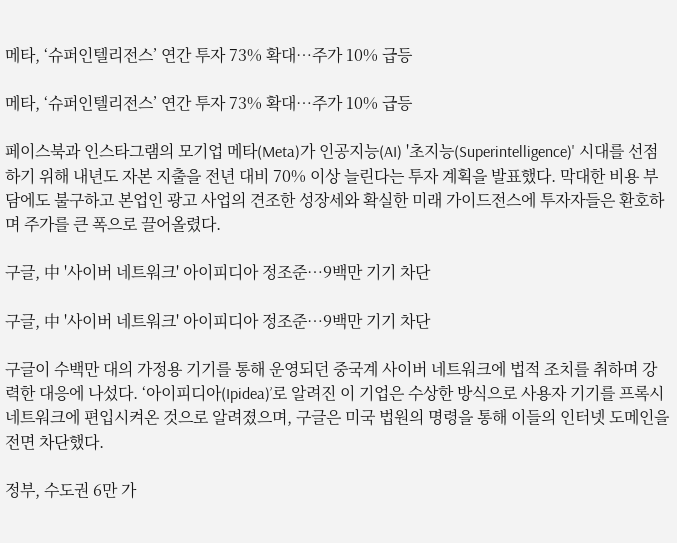메타, ‘슈퍼인텔리전스’ 연간 투자 73% 확대…주가 10% 급등

메타, ‘슈퍼인텔리전스’ 연간 투자 73% 확대…주가 10% 급등

페이스북과 인스타그램의 모기업 메타(Meta)가 인공지능(AI) '초지능(Superintelligence)' 시대를 선점하기 위해 내년도 자본 지출을 전년 대비 70% 이상 늘린다는 투자 계획을 발표했다. 막대한 비용 부담에도 불구하고 본업인 광고 사업의 견조한 성장세와 확실한 미래 가이드전스에 투자자들은 환호하며 주가를 큰 폭으로 끌어올렸다.

구글, 中 '사이버 네트워크' 아이피디아 정조준…9백만 기기 차단

구글, 中 '사이버 네트워크' 아이피디아 정조준…9백만 기기 차단

구글이 수백만 대의 가정용 기기를 통해 운영되던 중국계 사이버 네트워크에 법적 조치를 취하며 강력한 대응에 나섰다. ‘아이피디아(Ipidea)’로 알려진 이 기업은 수상한 방식으로 사용자 기기를 프록시 네트워크에 편입시켜온 것으로 알려졌으며, 구글은 미국 법원의 명령을 통해 이들의 인터넷 도메인을 전면 차단했다.

정부, 수도권 6만 가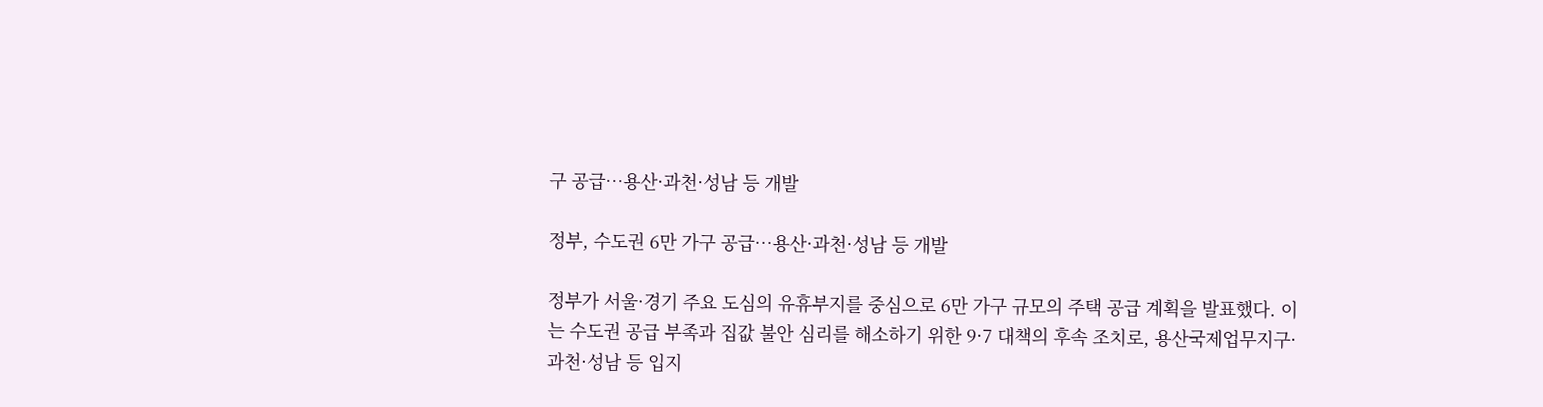구 공급…용산·과천·성남 등 개발

정부, 수도권 6만 가구 공급…용산·과천·성남 등 개발

정부가 서울·경기 주요 도심의 유휴부지를 중심으로 6만 가구 규모의 주택 공급 계획을 발표했다. 이는 수도권 공급 부족과 집값 불안 심리를 해소하기 위한 9·7 대책의 후속 조치로, 용산국제업무지구·과천·성남 등 입지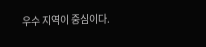우수 지역이 중심이다.